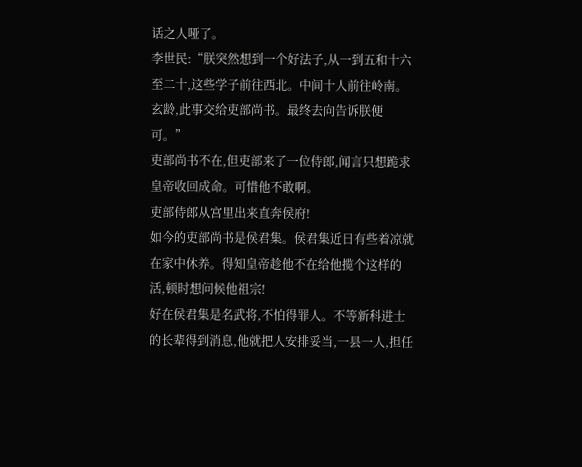话之人哑了。
李世民:“朕突然想到一个好法子,从一到五和十六至二十,这些学子前往西北。中间十人前往岭南。玄龄,此事交给吏部尚书。最终去向告诉朕便可。”
吏部尚书不在,但吏部来了一位侍郎,闻言只想跪求皇帝收回成命。可惜他不敢啊。
吏部侍郎从宫里出来直奔侯府!
如今的吏部尚书是侯君集。侯君集近日有些着凉就在家中休养。得知皇帝趁他不在给他揽个这样的活,顿时想问候他祖宗!
好在侯君集是名武将,不怕得罪人。不等新科进士的长辈得到消息,他就把人安排妥当,一县一人,担任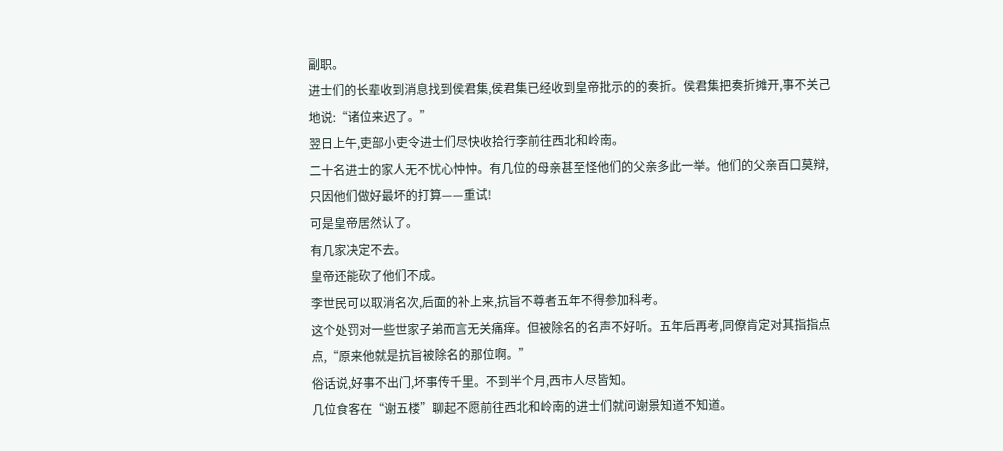副职。
进士们的长辈收到消息找到侯君集,侯君集已经收到皇帝批示的的奏折。侯君集把奏折摊开,事不关己地说:“诸位来迟了。”
翌日上午,吏部小吏令进士们尽快收拾行李前往西北和岭南。
二十名进士的家人无不忧心忡忡。有几位的母亲甚至怪他们的父亲多此一举。他们的父亲百口莫辩,只因他们做好最坏的打算——重试!
可是皇帝居然认了。
有几家决定不去。
皇帝还能砍了他们不成。
李世民可以取消名次,后面的补上来,抗旨不尊者五年不得参加科考。
这个处罚对一些世家子弟而言无关痛痒。但被除名的名声不好听。五年后再考,同僚肯定对其指指点点,“原来他就是抗旨被除名的那位啊。”
俗话说,好事不出门,坏事传千里。不到半个月,西市人尽皆知。
几位食客在“谢五楼”聊起不愿前往西北和岭南的进士们就问谢景知道不知道。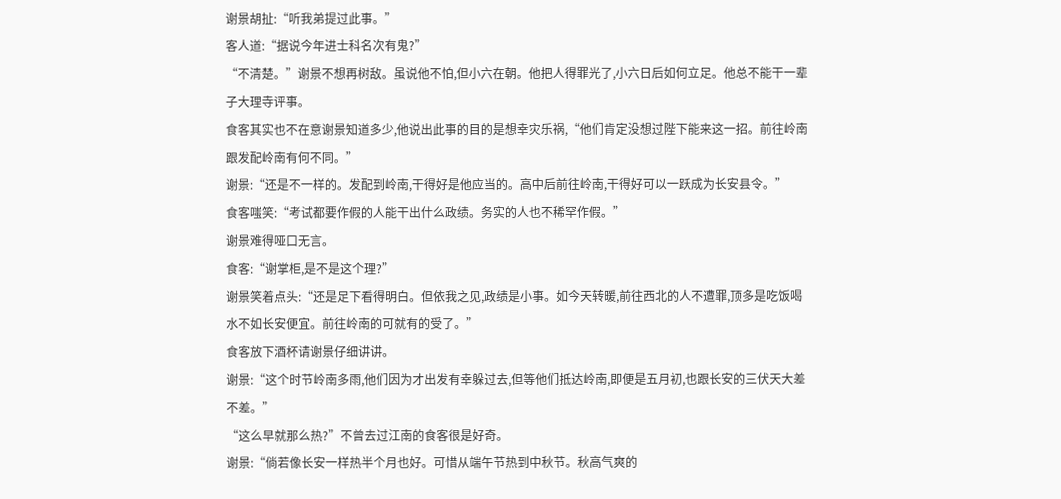谢景胡扯:“听我弟提过此事。”
客人道:“据说今年进士科名次有鬼?”
“不清楚。”谢景不想再树敌。虽说他不怕,但小六在朝。他把人得罪光了,小六日后如何立足。他总不能干一辈子大理寺评事。
食客其实也不在意谢景知道多少,他说出此事的目的是想幸灾乐祸,“他们肯定没想过陛下能来这一招。前往岭南跟发配岭南有何不同。”
谢景:“还是不一样的。发配到岭南,干得好是他应当的。高中后前往岭南,干得好可以一跃成为长安县令。”
食客嗤笑:“考试都要作假的人能干出什么政绩。务实的人也不稀罕作假。”
谢景难得哑口无言。
食客:“谢掌柜,是不是这个理?”
谢景笑着点头:“还是足下看得明白。但依我之见,政绩是小事。如今天转暖,前往西北的人不遭罪,顶多是吃饭喝水不如长安便宜。前往岭南的可就有的受了。”
食客放下酒杯请谢景仔细讲讲。
谢景:“这个时节岭南多雨,他们因为才出发有幸躲过去,但等他们抵达岭南,即便是五月初,也跟长安的三伏天大差不差。”
“这么早就那么热?”不曾去过江南的食客很是好奇。
谢景:“倘若像长安一样热半个月也好。可惜从端午节热到中秋节。秋高气爽的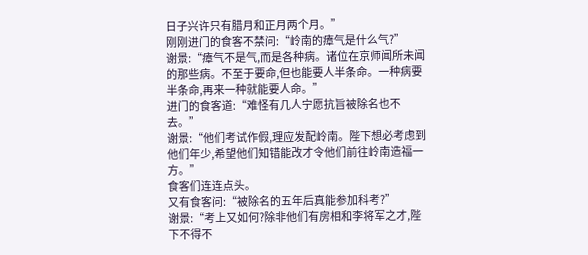日子兴许只有腊月和正月两个月。”
刚刚进门的食客不禁问:“岭南的瘴气是什么气?”
谢景:“瘴气不是气,而是各种病。诸位在京师闻所未闻的那些病。不至于要命,但也能要人半条命。一种病要半条命,再来一种就能要人命。”
进门的食客道:“难怪有几人宁愿抗旨被除名也不去。”
谢景:“他们考试作假,理应发配岭南。陛下想必考虑到他们年少,希望他们知错能改才令他们前往岭南造福一方。”
食客们连连点头。
又有食客问:“被除名的五年后真能参加科考?”
谢景:“考上又如何?除非他们有房相和李将军之才,陛下不得不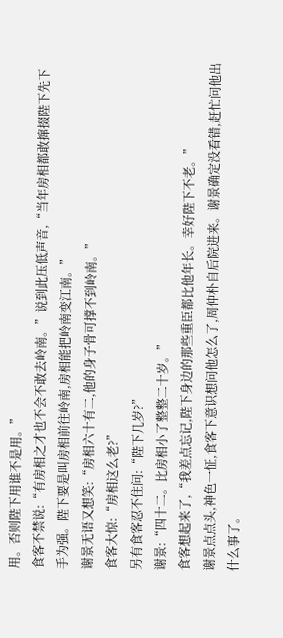用。否则陛下用谁不是用。”
食客不禁说:“有房相之才也不会不敢去岭南。”说到此压低声音,“当年房相都敢撺掇陛下先下手为强。陛下要是叫房相前往岭南,房相能把岭南变江南。”
谢景无语又想笑:“房相六十有二,他的身子骨可撑不到岭南。”
食客大惊:“房相这么老?”
另有食客忍不住问:“陛下几岁?”
谢景:“四十二。比房相小了整整二十岁。”
食客想起来了,“我差点忘记,陛下身边的那些重臣都比他年长。幸好陛下不老。”
谢景点点头,神色一怔,食客下意识想问他怎么了,周仲朴自后院进来。谢景确定没看错,赶忙问他出什么事了。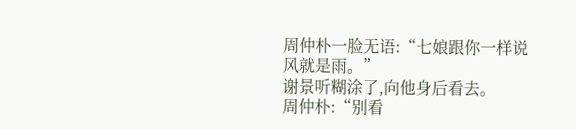周仲朴一脸无语:“七娘跟你一样说风就是雨。”
谢景听糊涂了,向他身后看去。
周仲朴:“别看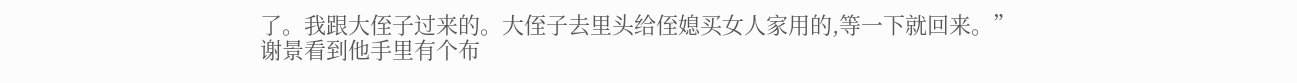了。我跟大侄子过来的。大侄子去里头给侄媳买女人家用的,等一下就回来。”
谢景看到他手里有个布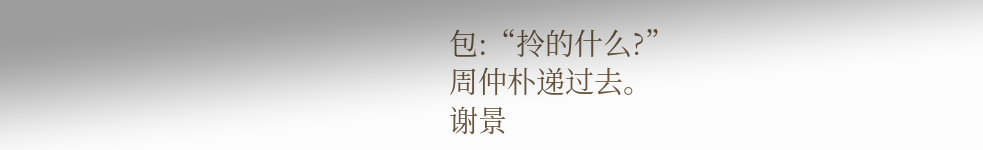包:“拎的什么?”
周仲朴递过去。
谢景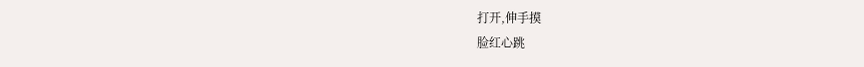打开,伸手摸
脸红心跳